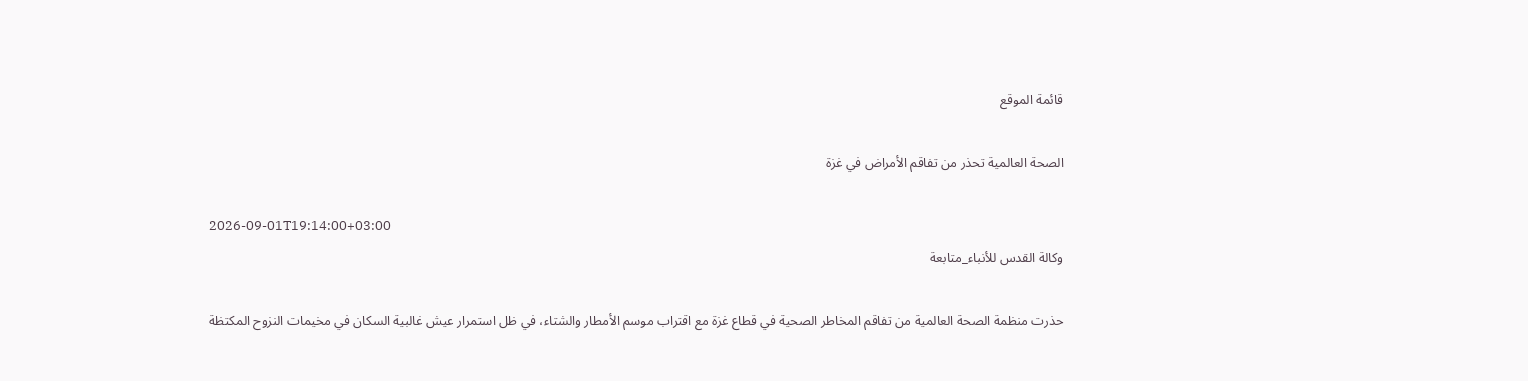قائمة الموقع

الصحة العالمية تحذر من تفاقم الأمراض في غزة

2026-09-01T19:14:00+03:00
وكالة القدس للأنباء_متابعة

حذرت منظمة الصحة العالمية من تفاقم المخاطر الصحية في قطاع غزة مع اقتراب موسم الأمطار والشتاء، في ظل استمرار عيش غالبية السكان في مخيمات النزوح المكتظة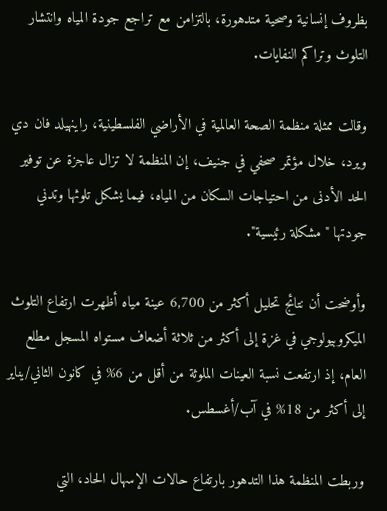بظروف إنسانية وصحية متدهورة، بالتزامن مع تراجع جودة المياه وانتشار التلوث وتراكم النفايات.

وقالت ممثلة منظمة الصحة العالمية في الأراضي الفلسطينية، راينهيلد فان دي ويرد، خلال مؤتمر صحفي في جنيف، إن المنظمة لا تزال عاجزة عن توفير الحد الأدنى من احتياجات السكان من المياه، فيما يشكل تلوثها وتدني جودتها "مشكلة رئيسية".

وأوضحت أن نتائج تحليل أكثر من 6,700 عينة مياه أظهرت ارتفاع التلوث الميكروبيولوجي في غزة إلى أكثر من ثلاثة أضعاف مستواه المسجل مطلع العام، إذ ارتفعت نسبة العينات الملوثة من أقل من 6% في كانون الثاني/يناير إلى أكثر من 18% في آب/أغسطس.

وربطت المنظمة هذا التدهور بارتفاع حالات الإسهال الحاد، التي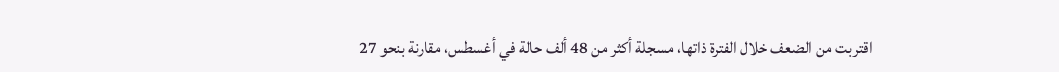اقتربت من الضعف خلال الفترة ذاتها، مسجلة أكثر من 48 ألف حالة في أغسطس، مقارنة بنحو 27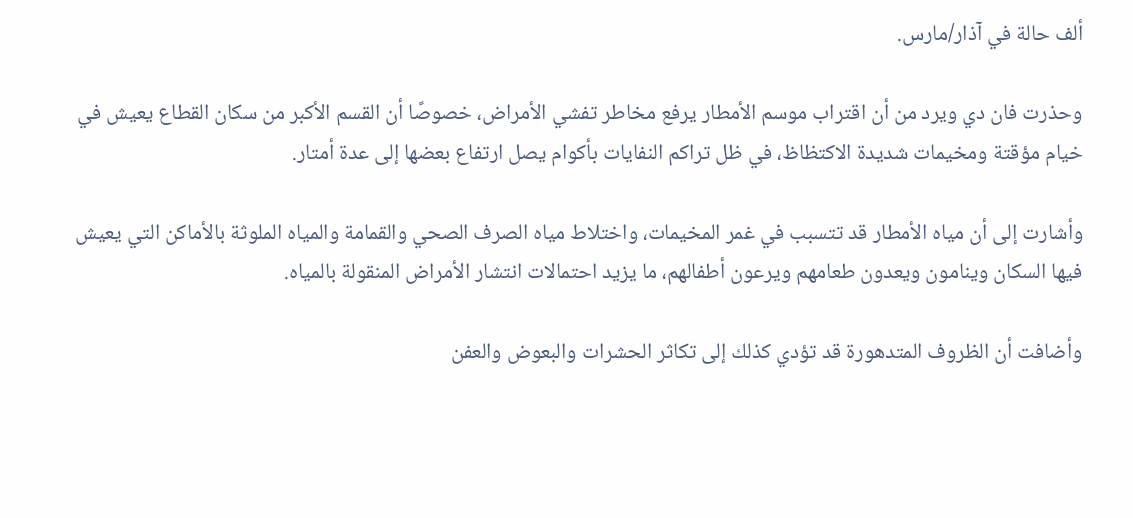ألف حالة في آذار/مارس.

وحذرت فان دي ويرد من أن اقتراب موسم الأمطار يرفع مخاطر تفشي الأمراض، خصوصًا أن القسم الأكبر من سكان القطاع يعيش في خيام مؤقتة ومخيمات شديدة الاكتظاظ، في ظل تراكم النفايات بأكوام يصل ارتفاع بعضها إلى عدة أمتار.

وأشارت إلى أن مياه الأمطار قد تتسبب في غمر المخيمات، واختلاط مياه الصرف الصحي والقمامة والمياه الملوثة بالأماكن التي يعيش فيها السكان وينامون ويعدون طعامهم ويرعون أطفالهم، ما يزيد احتمالات انتشار الأمراض المنقولة بالمياه.

وأضافت أن الظروف المتدهورة قد تؤدي كذلك إلى تكاثر الحشرات والبعوض والعفن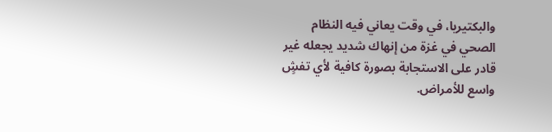والبكتيريا، في وقت يعاني فيه النظام الصحي في غزة من إنهاك شديد يجعله غير قادر على الاستجابة بصورة كافية لأي تفشٍ واسع للأمراض.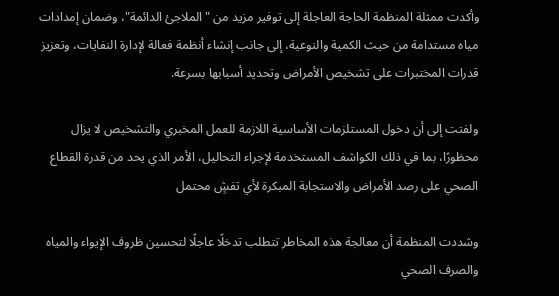وأكدت ممثلة المنظمة الحاجة العاجلة إلى توفير مزيد من "الملاجئ الدائمة"، وضمان إمدادات مياه مستدامة من حيث الكمية والنوعية، إلى جانب إنشاء أنظمة فعالة لإدارة النفايات، وتعزيز قدرات المختبرات على تشخيص الأمراض وتحديد أسبابها بسرعة.

ولفتت إلى أن دخول المستلزمات الأساسية اللازمة للعمل المخبري والتشخيص لا يزال محظورًا، بما في ذلك الكواشف المستخدمة لإجراء التحاليل، الأمر الذي يحد من قدرة القطاع الصحي على رصد الأمراض والاستجابة المبكرة لأي تفشٍ محتمل

وشددت المنظمة أن معالجة هذه المخاطر تتطلب تدخلًا عاجلًا لتحسين ظروف الإيواء والمياه والصرف الصحي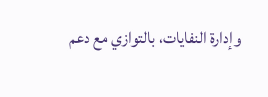وإدارة النفايات، بالتوازي مع دعم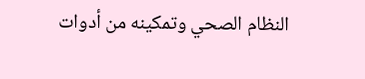النظام الصحي وتمكينه من أدوات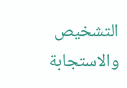التشخيص والاستجابة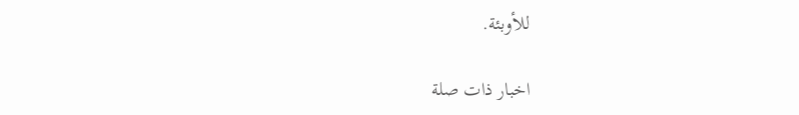للأوبئة.

اخبار ذات صلة